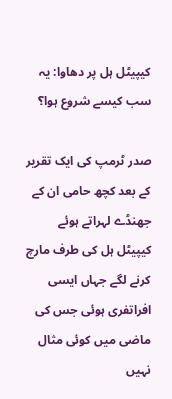کیپیٹل ہل پر دھاوا: یہ سب کیسے شروع ہوا؟

صدر ٹرمپ کی ایک تقریر کے بعد کچھ حامی ان کے جھنڈے لہراتے ہوئے کیپیٹل ہل کی طرف مارچ کرنے لگے جہاں ایسی افراتفری ہوئی جس کی ماضی میں کوئی مثال نہیں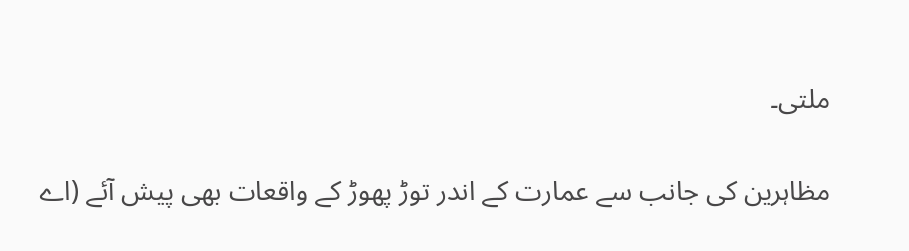ملتی۔

مظاہرین کی جانب سے عمارت کے اندر توڑ پھوڑ کے واقعات بھی پیش آئے (اے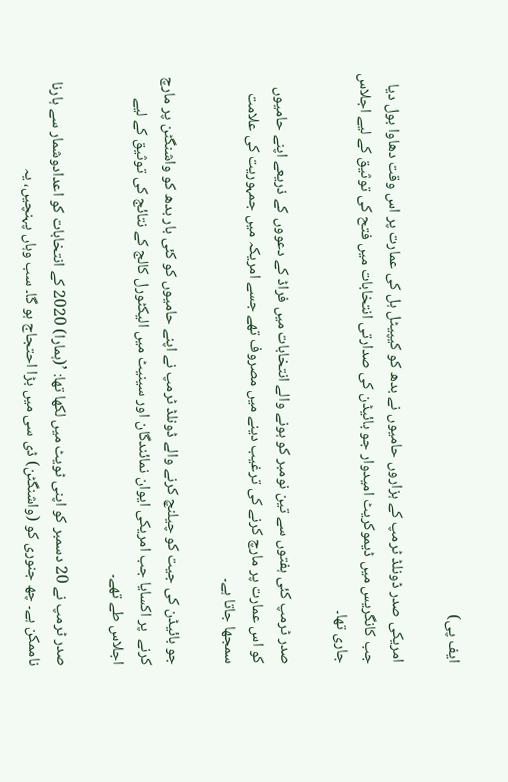ایف پی)

امریکی صدر ڈونلڈ ٹرمپ کے ہزاروں حامیوں نے بدھ کو کیپیٹل ہل کی عمارت پر اس وقت دھاوا بول دیا جب کانگریس میں ڈیموکریٹ امیدوار جو بائیڈن کی صدارتی انتخابات میں فتح کی توثیق کے لیے اجلاس جاری تھا۔

صدر ٹرمپ کئی ہفتوں سے تین نومبر کو ہونے والے انتخابات میں فراڈ کے دعووں کے ذریعے اپنے حامیوں کو اس عمارت پر مارچ کرنے کی ترغیب دینے میں مصروف تھے جسے امریکہ میں جمہوریت کی علامت سمجھا جاتا ہے۔

جو بائیڈن کی جیت کو چیلنچ کرنے والے ڈونلڈ ٹرمپ نے اپنے حامیوں کو کئی بار بدھ کو واشنگٹن پر مارچ کرنے  پر اکسایا جب امریکی ایوان نمائندگان اور سینیٹ میں الیکٹورل کالج کے نتائج کی توثیق کے لیے اجلاس طے تھے۔

صدر ٹرمپ نے 20 دسمبر کو اپنی ٹویٹ میں لکھا تھا: ’(ہمارا) 2020 کے انتخابات کو اعدادوشمار سے ہارنا ناممکن ہے۔ چھ جنوری کو (واشنگٹن) ڈی سی میں بڑا احتجاج ہو گا۔ سب وہاں پہنچیں، یہ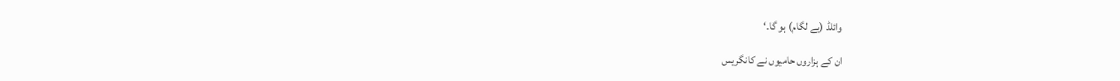وائلڈ (بے لگام) ہو گا۔‘

ان کے ہزاروں حامیوں نے کانگریس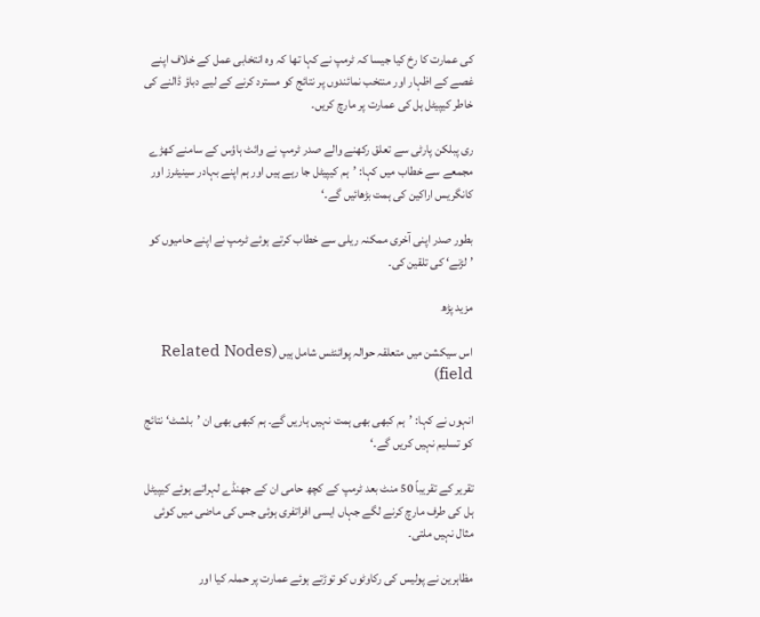کی عمارت کا رخ کیا جیسا کہ ٹرمپ نے کہا تھا کہ وہ انتخابی عمل کے خلاف اپنے غصے کے اظہار اور منتخب نمائندوں پر نتائج کو مسترد کرنے کے لیے دباؤ ڈالنے کی خاطر کیپیٹل ہل کی عمارت پر مارچ کریں۔

ری پبلکن پارٹی سے تعلق رکھنے والے صدر ٹرمپ نے وائٹ ہاؤس کے سامنے کھڑے مجمعے سے خطاب میں کہا: ’ہم کیپیٹل جا رہے ہیں اور ہم اپنے بہادر سینیٹرز اور کانگریس اراکین کی ہمت بڑھائیں گے۔‘

بطور صدر اپنی آخری ممکنہ ریلی سے خطاب کرتے ہوئے ٹرمپ نے اپنے حامیوں کو ’لڑنے‘ کی تلقین کی۔

مزید پڑھ

اس سیکشن میں متعلقہ حوالہ پوائنٹس شامل ہیں (Related Nodes field)

انہوں نے کہا: ’ہم کبھی بھی ہمت نہیں ہاریں گے۔ ہم کبھی بھی ان ’بلشٹ‘ نتائج کو تسلیم نہیں کریں گے۔‘

تقریر کے تقریباً 50 منٹ بعد ٹرمپ کے کچھ حامی ان کے جھنڈے لہراتے ہوئے کیپیٹل ہل کی طرف مارچ کرنے لگے جہاں ایسی افراتفری ہوئی جس کی ماضی میں کوئی مثال نہیں ملتی۔

مظاہرین نے پولیس کی رکاوٹوں کو توڑتے ہوئے عمارت پر حملہ کیا اور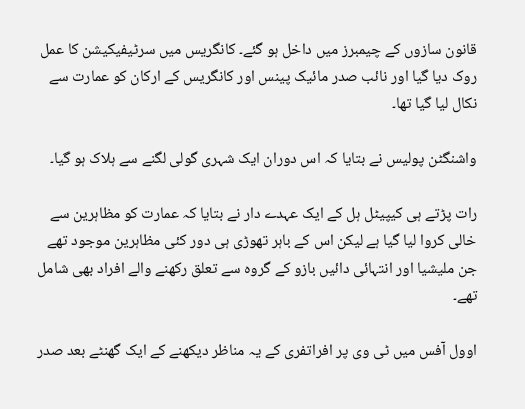قانون سازوں کے چیمبرز میں داخل ہو گئے۔ کانگریس میں سرٹیفیکیشن کا عمل روک دیا گیا اور نائب صدر مائیک پینس اور کانگریس کے ارکان کو عمارت سے نکال لیا گیا تھا۔

واشنگٹن پولیس نے بتایا کہ اس دوران ایک شہری گولی لگنے سے ہلاک ہو گیا۔

رات پڑتے ہی کیپیٹل ہل کے ایک عہدے دار نے بتایا کہ عمارت کو مظاہرین سے خالی کروا لیا گیا ہے لیکن اس کے باہر تھوڑی ہی دور کئی مظاہرین موجود تھے جن ملیشیا اور انتہائی دائیں بازو کے گروہ سے تعلق رکھنے والے افراد بھی شامل تھے۔

اوول آفس میں ٹی وی پر افراتفری کے یہ مناظر دیکھنے کے ایک گھنٹے بعد صدر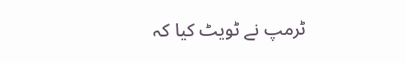ٹرمپ نے ٹویٹ کیا کہ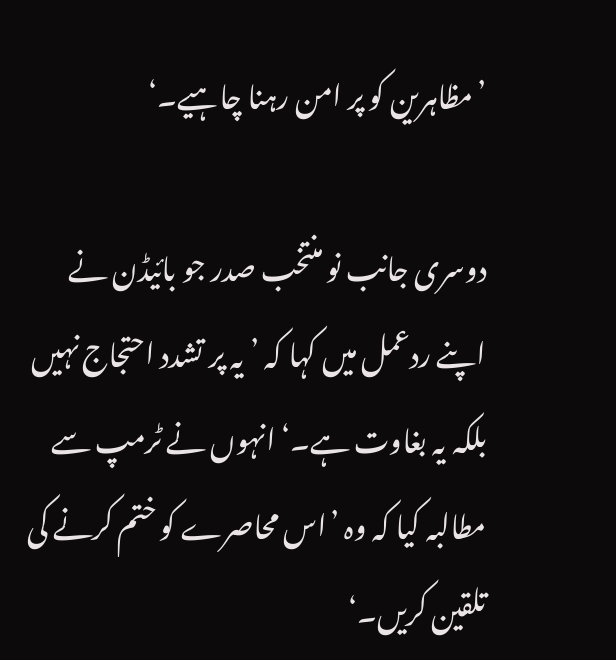’مظاہرین کو پر امن رہنا چاہیے۔‘

دوسری جانب نو منتخب صدر جو بائیڈن نے اپنے ردعمل میں کہا کہ ’یہ پر تشدد احتجاج نہیں بلکہ یہ بغاوت ہے۔‘ انہوں نے ٹرمپ سے مطالبہ کیا کہ وہ ’اس محاصرے کو ختم کرنے کی تلقین کریں۔‘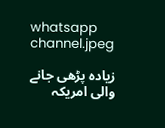whatsapp channel.jpeg

زیادہ پڑھی جانے والی امریکہ